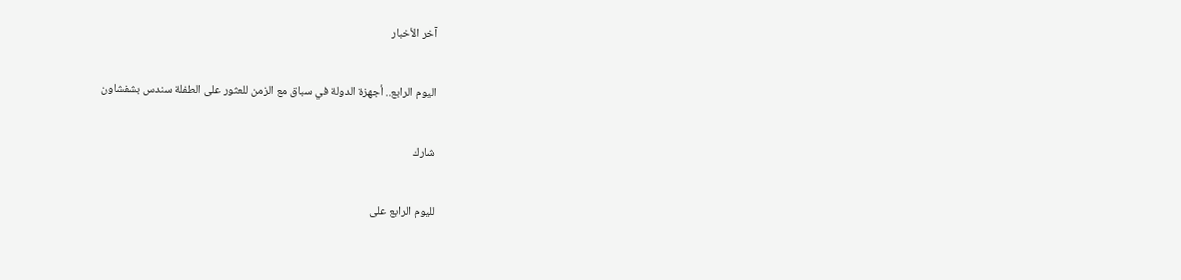آخر الأخبار

اليوم الرابع.. أجهزة الدولة في سباق مع الزمن للعثور على الطفلة سندس بشفشاون

شارك

لليوم الرابع على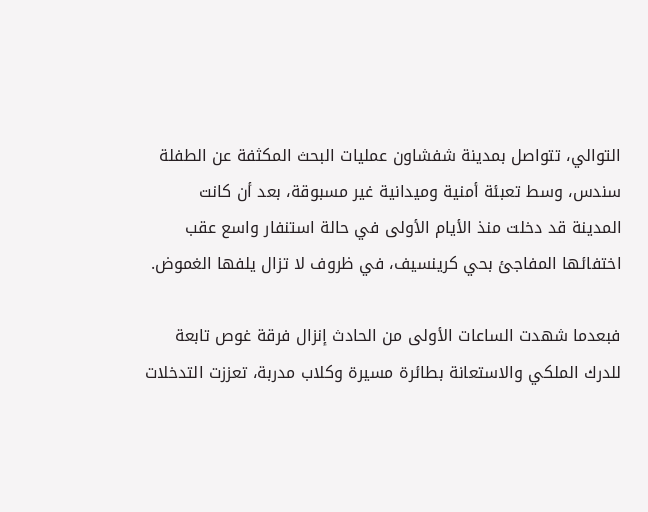التوالي، تتواصل بمدينة شفشاون عمليات البحث المكثفة عن الطفلة سندس، وسط تعبئة أمنية وميدانية غير مسبوقة، بعد أن كانت المدينة قد دخلت منذ الأيام الأولى في حالة استنفار واسع عقب اختفائها المفاجئ بحي كرينسيف، في ظروف لا تزال يلفها الغموض.

فبعدما شهدت الساعات الأولى من الحادث إنزال فرقة غوص تابعة للدرك الملكي والاستعانة بطائرة مسيرة وكلاب مدربة، تعززت التدخلات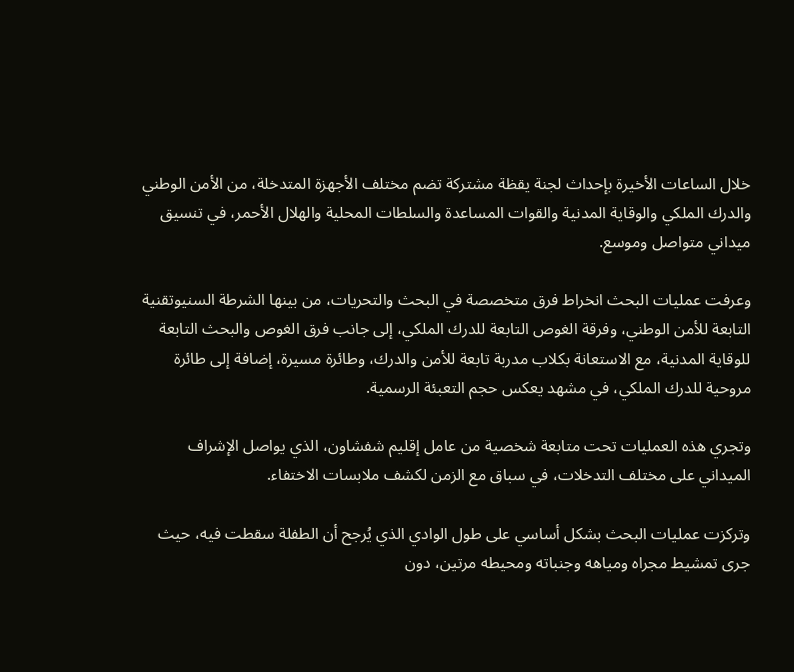خلال الساعات الأخيرة بإحداث لجنة يقظة مشتركة تضم مختلف الأجهزة المتدخلة، من الأمن الوطني والدرك الملكي والوقاية المدنية والقوات المساعدة والسلطات المحلية والهلال الأحمر، في تنسيق ميداني متواصل وموسع.

وعرفت عمليات البحث انخراط فرق متخصصة في البحث والتحريات، من بينها الشرطة السنيوتقنية التابعة للأمن الوطني، وفرقة الغوص التابعة للدرك الملكي، إلى جانب فرق الغوص والبحث التابعة للوقاية المدنية، مع الاستعانة بكلاب مدربة تابعة للأمن والدرك، وطائرة مسيرة، إضافة إلى طائرة مروحية للدرك الملكي، في مشهد يعكس حجم التعبئة الرسمية.

وتجري هذه العمليات تحت متابعة شخصية من عامل إقليم شفشاون، الذي يواصل الإشراف الميداني على مختلف التدخلات، في سباق مع الزمن لكشف ملابسات الاختفاء.

وتركزت عمليات البحث بشكل أساسي على طول الوادي الذي يُرجح أن الطفلة سقطت فيه، حيث جرى تمشيط مجراه ومياهه وجنباته ومحيطه مرتين، دون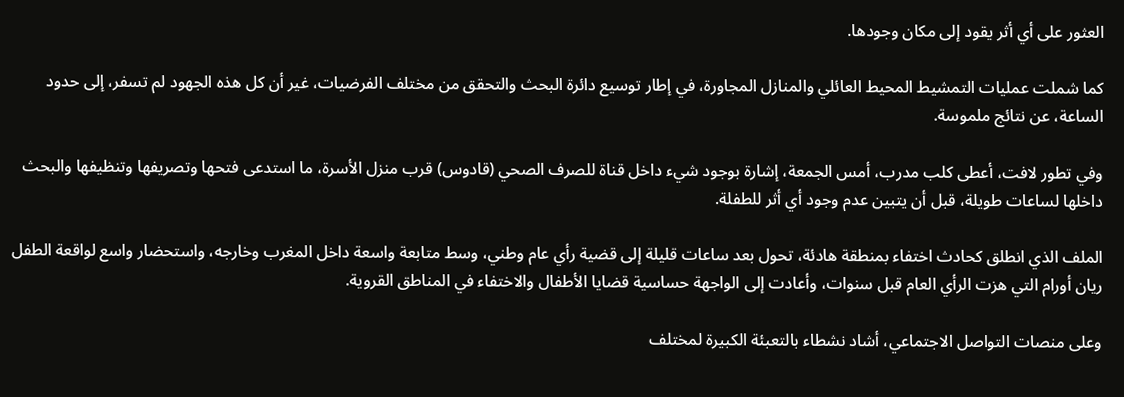العثور على أي أثر يقود إلى مكان وجودها.

كما شملت عمليات التمشيط المحيط العائلي والمنازل المجاورة، في إطار توسيع دائرة البحث والتحقق من مختلف الفرضيات، غير أن كل هذه الجهود لم تسفر، إلى حدود الساعة، عن نتائج ملموسة.

وفي تطور لافت، أعطى كلب مدرب، أمس الجمعة، إشارة بوجود شيء داخل قناة للصرف الصحي (قادوس) قرب منزل الأسرة، ما استدعى فتحها وتصريفها وتنظيفها والبحث داخلها لساعات طويلة، قبل أن يتبين عدم وجود أي أثر للطفلة.

الملف الذي انطلق كحادث اختفاء بمنطقة هادئة، تحول بعد ساعات قليلة إلى قضية رأي عام وطني، وسط متابعة واسعة داخل المغرب وخارجه، واستحضار واسع لواقعة الطفل ريان أورام التي هزت الرأي العام قبل سنوات، وأعادت إلى الواجهة حساسية قضايا الأطفال والاختفاء في المناطق القروية.

وعلى منصات التواصل الاجتماعي، أشاد نشطاء بالتعبئة الكبيرة لمختلف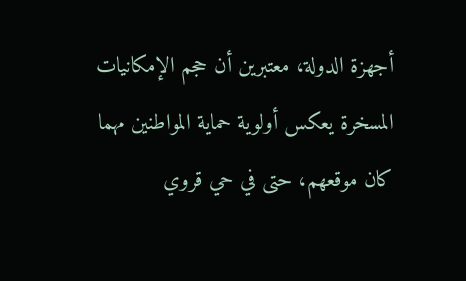أجهزة الدولة، معتبرين أن حجم الإمكانيات المسخرة يعكس أولوية حماية المواطنين مهما كان موقعهم، حتى في حي قروي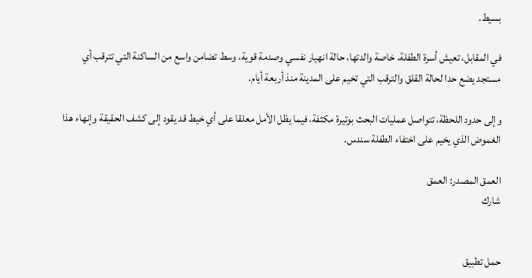بسيط.

في المقابل، تعيش أسرة الطفلة، خاصة والدتها، حالة انهيار نفسي وصدمة قوية، وسط تضامن واسع من الساكنة التي تترقب أي مستجد يضع حدا لحالة القلق والترقب التي تخيم على المدينة منذ أربعة أيام.

وإلى حدود اللحظة، تتواصل عمليات البحث بوتيرة مكثفة، فيما يظل الأمل معلقا على أي خيط قد يقود إلى كشف الحقيقة وإنهاء هذا الغموض الذي يخيم على اختفاء الطفلة سندس.

العمق المصدر: العمق
شارك


حمل تطبيق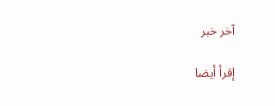آخر خبر

إقرأ أيضا